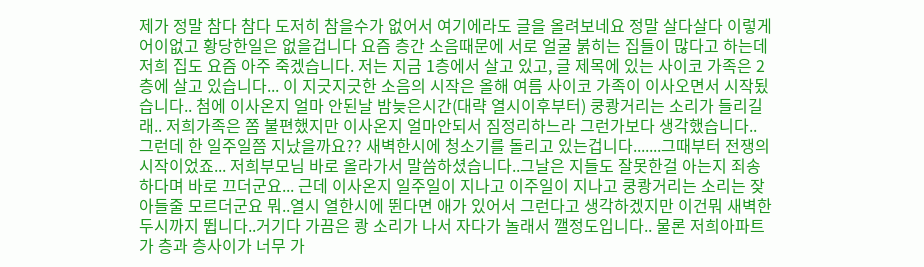제가 정말 참다 참다 도저히 참을수가 없어서 여기에라도 글을 올려보네요 정말 살다살다 이렇게 어이없고 황당한일은 없을겁니다 요즘 층간 소음때문에 서로 얼굴 붉히는 집들이 많다고 하는데 저희 집도 요즘 아주 죽겠습니다. 저는 지금 1층에서 살고 있고, 글 제목에 있는 사이코 가족은 2층에 살고 있습니다... 이 지긋지긋한 소음의 시작은 올해 여름 사이코 가족이 이사오면서 시작됬습니다.. 첨에 이사온지 얼마 안된날 밤늦은시간(대략 열시이후부터) 쿵쾅거리는 소리가 들리길래.. 저희가족은 쫌 불편했지만 이사온지 얼마안되서 짐정리하느라 그런가보다 생각했습니다.. 그런데 한 일주일쯤 지났을까요?? 새벽한시에 청소기를 돌리고 있는겁니다.......그때부터 전쟁의 시작이었죠... 저희부모님 바로 올라가서 말씀하셨습니다..그날은 지들도 잘못한걸 아는지 죄송하다며 바로 끄더군요... 근데 이사온지 일주일이 지나고 이주일이 지나고 쿵쾅거리는 소리는 잦아들줄 모르더군요 뭐..열시 열한시에 뛴다면 애가 있어서 그런다고 생각하겠지만 이건뭐 새벽한두시까지 뜁니다..거기다 가끔은 쾅 소리가 나서 자다가 놀래서 깰정도입니다.. 물론 저희아파트가 층과 층사이가 너무 가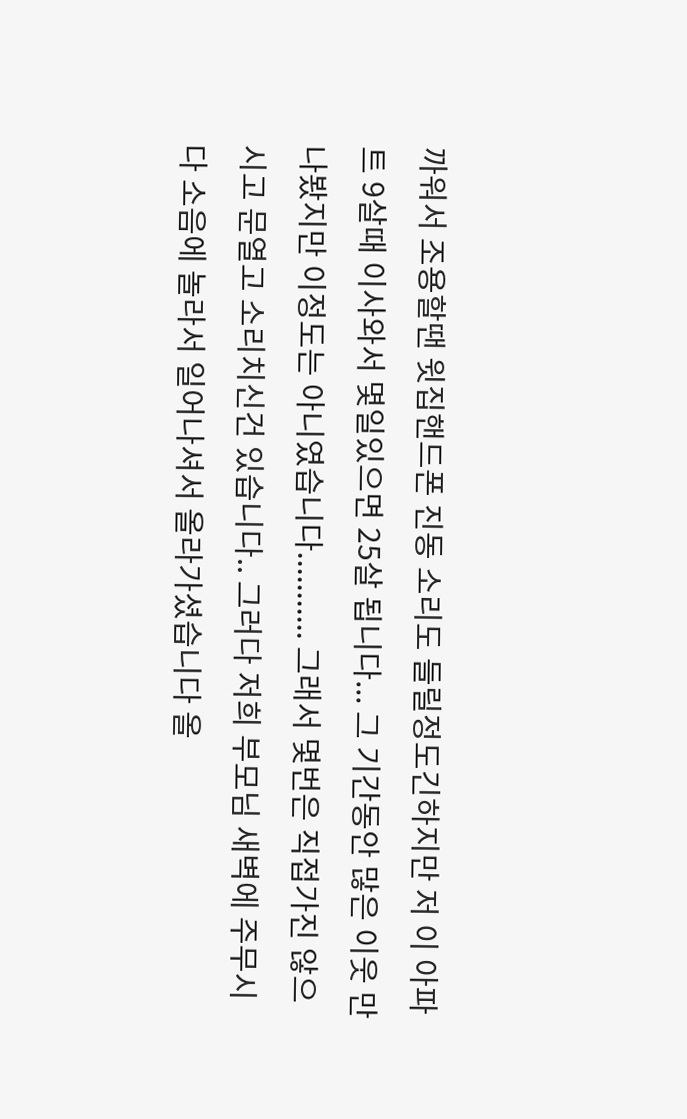까워서 조용할땐 윗집핸드폰 진동 소리도 들릴정도긴하지만 저 이 아파트 9살때 이사와서 몇일있으면 25살 됩니다... 그 기간동안 많은 이웃 만나봤지만 이정도는 아니였습니다........... 그래서 몇번은 직접가진 않으시고 문열고 소리치신건 있습니다.. 그러다 저희 부모님 새벽에 주무시다 소음에 놀라서 일어나셔서 올라가셨습니다 올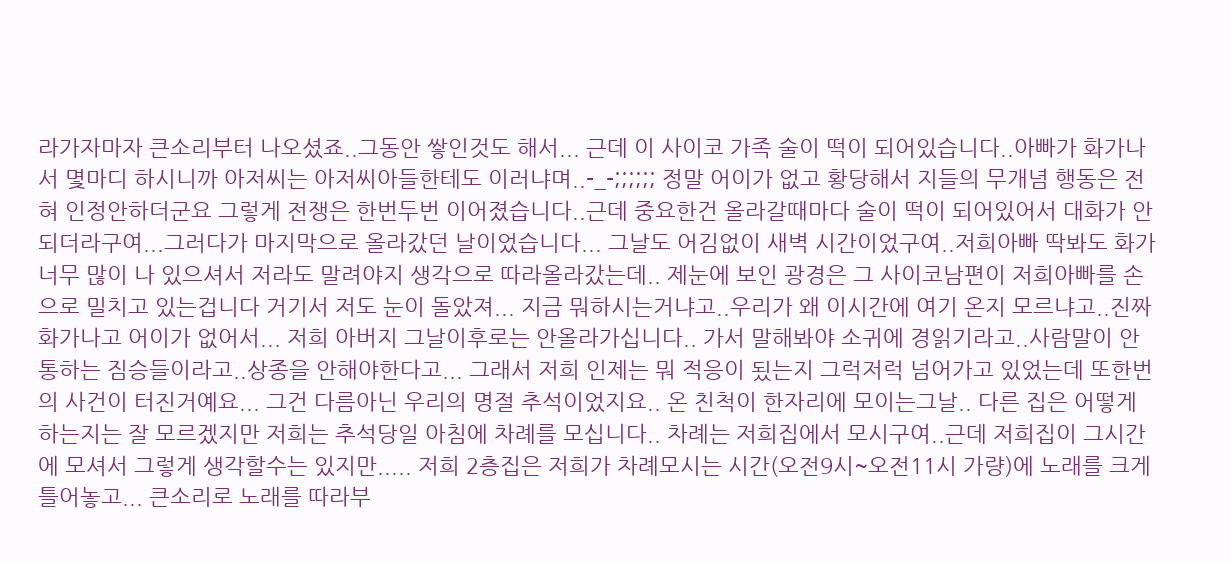라가자마자 큰소리부터 나오셨죠..그동안 쌓인것도 해서... 근데 이 사이코 가족 술이 떡이 되어있습니다..아빠가 화가나서 몇마디 하시니까 아저씨는 아저씨아들한테도 이러냐며..-_-;;;;;; 정말 어이가 없고 황당해서 지들의 무개념 행동은 전혀 인정안하더군요 그렇게 전쟁은 한번두번 이어졌습니다..근데 중요한건 올라갈때마다 술이 떡이 되어있어서 대화가 안되더라구여...그러다가 마지막으로 올라갔던 날이었습니다... 그날도 어김없이 새벽 시간이었구여..저희아빠 딱봐도 화가 너무 많이 나 있으셔서 저라도 말려야지 생각으로 따라올라갔는데.. 제눈에 보인 광경은 그 사이코남편이 저희아빠를 손으로 밀치고 있는겁니다 거기서 저도 눈이 돌았져... 지금 뭐하시는거냐고..우리가 왜 이시간에 여기 온지 모르냐고..진짜 화가나고 어이가 없어서... 저희 아버지 그날이후로는 안올라가십니다.. 가서 말해봐야 소귀에 경읽기라고..사람말이 안통하는 짐승들이라고..상종을 안해야한다고... 그래서 저희 인제는 뭐 적응이 됬는지 그럭저럭 넘어가고 있었는데 또한번의 사건이 터진거예요... 그건 다름아닌 우리의 명절 추석이었지요.. 온 친척이 한자리에 모이는그날.. 다른 집은 어떻게 하는지는 잘 모르겠지만 저희는 추석당일 아침에 차례를 모십니다.. 차례는 저희집에서 모시구여..근데 저희집이 그시간에 모셔서 그렇게 생각할수는 있지만..... 저희 2층집은 저희가 차례모시는 시간(오전9시~오전11시 가량)에 노래를 크게틀어놓고... 큰소리로 노래를 따라부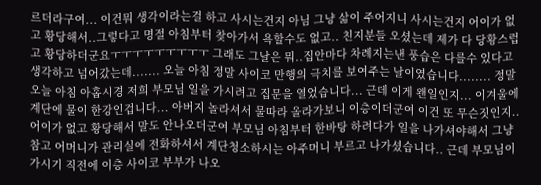르더라구여... 이건뭐 생각이라는걸 하고 사시는건지 아님 그냥 삶이 주어지니 사시는건지 어이가 없고 황당해서..그렇다고 명절 아침부터 찾아가서 욕할수도 없고.. 친지분들 오셨는데 제가 다 당황스럽고 황당하더군요ㅜㅜㅜㅜㅜㅜㅜㅜㅜ 그래도 그날은 뭐..집안마다 차례지는낸 풍습은 다를수 있다고 생각하고 넘어갔는데....... 오늘 아침 정말 사이코 만행의 극치를 보여주는 날이였습니다........ 정말 오늘 아침 아홉시경 저희 부모님 일을 가시려고 집문을 열었습니다... 근데 이게 왠일인지... 이겨울에 계단에 물이 한강인겁니다... 아버지 놀라셔서 물따라 올라가보니 이층이더군여 이건 또 무슨짓인지..어이가 없고 황당해서 말도 안나오더군여 부모님 아침부터 한바탕 하려다가 일을 나가셔야해서 그냥 참고 어머니가 관리실에 전화하셔서 계단청소하시는 아주머니 부르고 나가셨습니다.. 근데 부모님이 가시기 직전에 이층 사이코 부부가 나오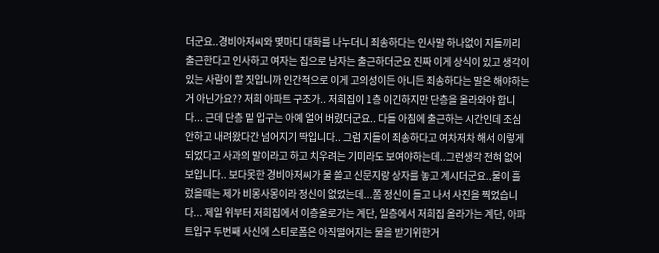더군요..경비아저씨와 몇마디 대화를 나누더니 죄송하다는 인사말 하나없이 지들끼리 출근한다고 인사하고 여자는 집으로 남자는 출근하더군요 진짜 이게 상식이 있고 생각이 있는 사람이 할 짓입니까 인간적으로 이게 고의성이든 아니든 죄송하다는 말은 해야하는거 아닌가요?? 저희 아파트 구조가.. 저희집이 1층 이긴하지만 단층을 올라와야 합니다... 근데 단층 밑 입구는 아예 얼어 버렸더군요.. 다들 아침에 출근하는 시간인데 조심안하고 내려왔다간 넘어지기 딱입니다.. 그럼 지들이 죄송하다고 여차저차 해서 이렇게 되었다고 사과의 말이라고 하고 치우려는 기미라도 보여야하는데..그런생각 전혀 없어 보입니다.. 보다못한 경비아저씨가 물 쓸고 신문지랑 상자를 놓고 계시더군요..물이 흘렀을때는 제가 비몽사몽이라 정신이 없었는데...쫌 정신이 들고 나서 사진을 찍었습니다... 제일 위부터 저희집에서 이층올로가는 계단, 일층에서 저희집 올라가는 계단, 아파트입구 두번째 사신에 스티로폼은 아직떨어지는 물을 받기위한거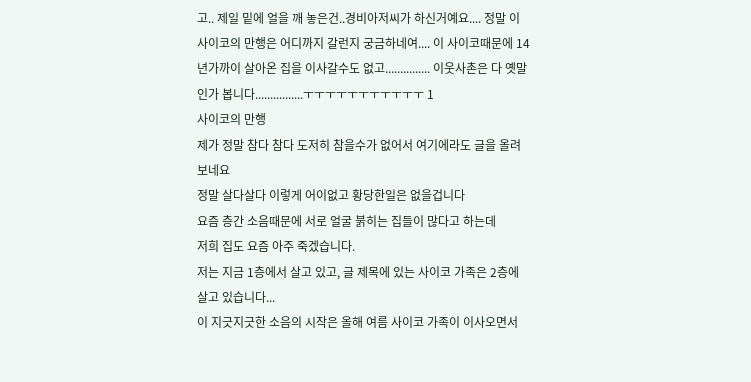고.. 제일 밑에 얼을 깨 놓은건..경비아저씨가 하신거예요.... 정말 이 사이코의 만행은 어디까지 갈런지 궁금하네여.... 이 사이코때문에 14년가까이 살아온 집을 이사갈수도 없고............... 이웃사촌은 다 옛말인가 봅니다................ㅜㅜㅜㅜㅜㅜㅜㅜㅜㅜㅜ 1
사이코의 만행
제가 정말 참다 참다 도저히 참을수가 없어서 여기에라도 글을 올려보네요
정말 살다살다 이렇게 어이없고 황당한일은 없을겁니다
요즘 층간 소음때문에 서로 얼굴 붉히는 집들이 많다고 하는데
저희 집도 요즘 아주 죽겠습니다.
저는 지금 1층에서 살고 있고, 글 제목에 있는 사이코 가족은 2층에 살고 있습니다...
이 지긋지긋한 소음의 시작은 올해 여름 사이코 가족이 이사오면서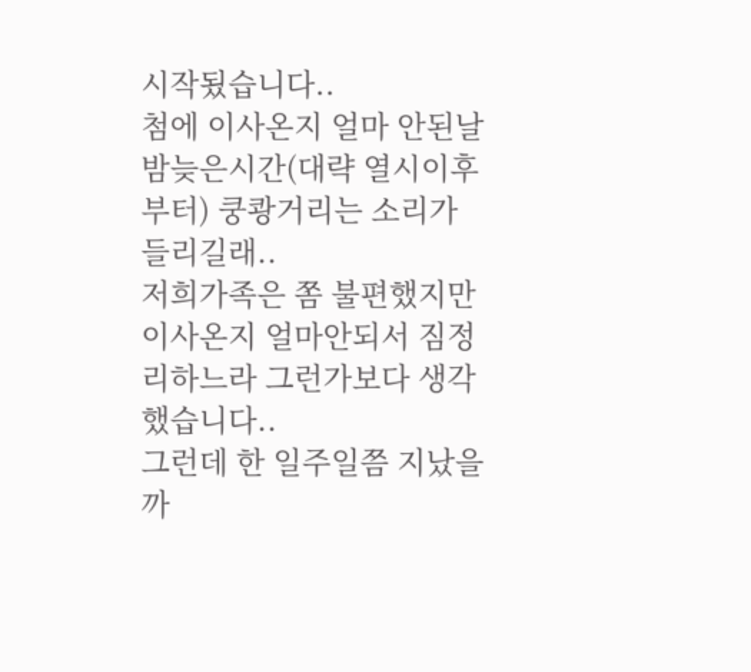시작됬습니다..
첨에 이사온지 얼마 안된날 밤늦은시간(대략 열시이후부터) 쿵쾅거리는 소리가 들리길래..
저희가족은 쫌 불편했지만 이사온지 얼마안되서 짐정리하느라 그런가보다 생각했습니다..
그런데 한 일주일쯤 지났을까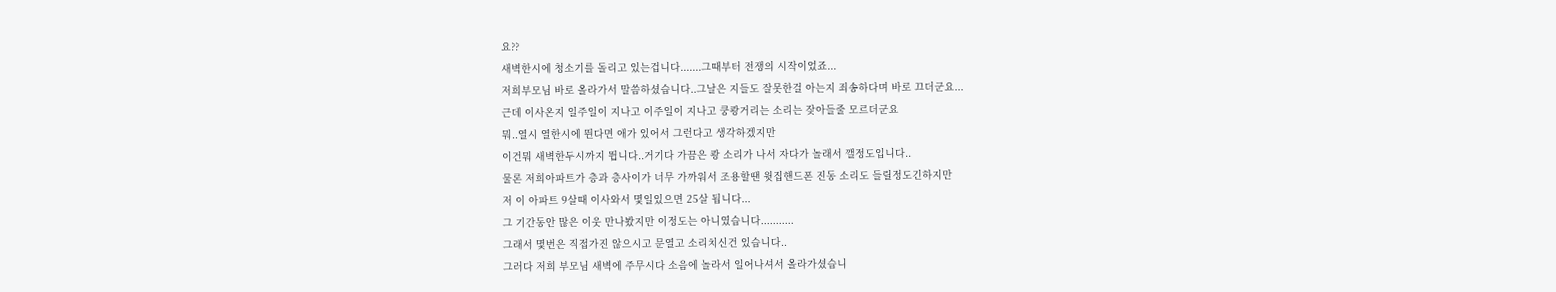요??
새벽한시에 청소기를 돌리고 있는겁니다.......그때부터 전쟁의 시작이었죠...
저희부모님 바로 올라가서 말씀하셨습니다..그날은 지들도 잘못한걸 아는지 죄송하다며 바로 끄더군요...
근데 이사온지 일주일이 지나고 이주일이 지나고 쿵쾅거리는 소리는 잦아들줄 모르더군요
뭐..열시 열한시에 뛴다면 애가 있어서 그런다고 생각하겠지만
이건뭐 새벽한두시까지 뜁니다..거기다 가끔은 쾅 소리가 나서 자다가 놀래서 깰정도입니다..
물론 저희아파트가 층과 층사이가 너무 가까워서 조용할땐 윗집핸드폰 진동 소리도 들릴정도긴하지만
저 이 아파트 9살때 이사와서 몇일있으면 25살 됩니다...
그 기간동안 많은 이웃 만나봤지만 이정도는 아니였습니다...........
그래서 몇번은 직접가진 않으시고 문열고 소리치신건 있습니다..
그러다 저희 부모님 새벽에 주무시다 소음에 놀라서 일어나셔서 올라가셨습니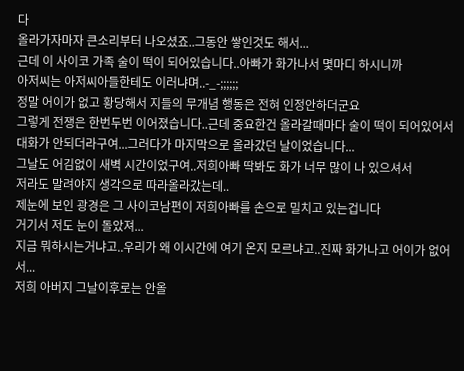다
올라가자마자 큰소리부터 나오셨죠..그동안 쌓인것도 해서...
근데 이 사이코 가족 술이 떡이 되어있습니다..아빠가 화가나서 몇마디 하시니까
아저씨는 아저씨아들한테도 이러냐며..-_-;;;;;;
정말 어이가 없고 황당해서 지들의 무개념 행동은 전혀 인정안하더군요
그렇게 전쟁은 한번두번 이어졌습니다..근데 중요한건 올라갈때마다 술이 떡이 되어있어서 대화가 안되더라구여...그러다가 마지막으로 올라갔던 날이었습니다...
그날도 어김없이 새벽 시간이었구여..저희아빠 딱봐도 화가 너무 많이 나 있으셔서
저라도 말려야지 생각으로 따라올라갔는데..
제눈에 보인 광경은 그 사이코남편이 저희아빠를 손으로 밀치고 있는겁니다
거기서 저도 눈이 돌았져...
지금 뭐하시는거냐고..우리가 왜 이시간에 여기 온지 모르냐고..진짜 화가나고 어이가 없어서...
저희 아버지 그날이후로는 안올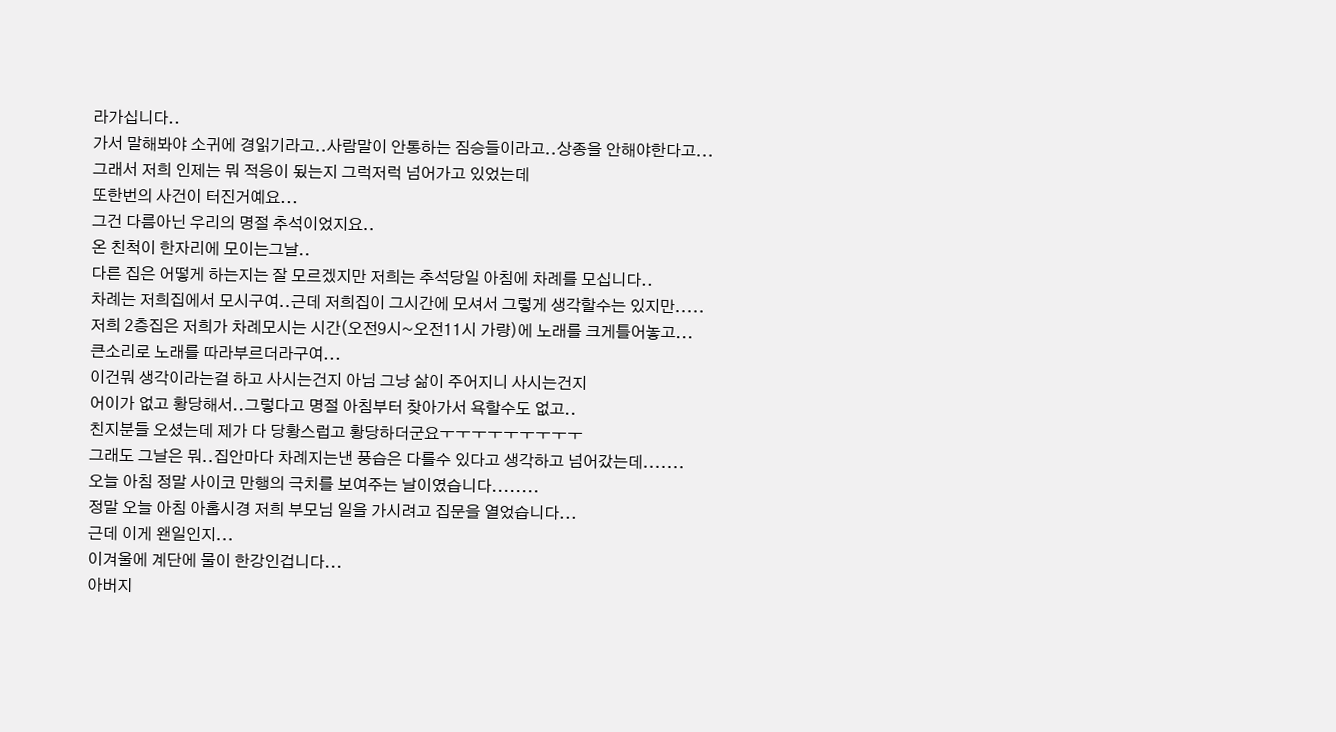라가십니다..
가서 말해봐야 소귀에 경읽기라고..사람말이 안통하는 짐승들이라고..상종을 안해야한다고...
그래서 저희 인제는 뭐 적응이 됬는지 그럭저럭 넘어가고 있었는데
또한번의 사건이 터진거예요...
그건 다름아닌 우리의 명절 추석이었지요..
온 친척이 한자리에 모이는그날..
다른 집은 어떻게 하는지는 잘 모르겠지만 저희는 추석당일 아침에 차례를 모십니다..
차례는 저희집에서 모시구여..근데 저희집이 그시간에 모셔서 그렇게 생각할수는 있지만.....
저희 2층집은 저희가 차례모시는 시간(오전9시~오전11시 가량)에 노래를 크게틀어놓고...
큰소리로 노래를 따라부르더라구여...
이건뭐 생각이라는걸 하고 사시는건지 아님 그냥 삶이 주어지니 사시는건지
어이가 없고 황당해서..그렇다고 명절 아침부터 찾아가서 욕할수도 없고..
친지분들 오셨는데 제가 다 당황스럽고 황당하더군요ㅜㅜㅜㅜㅜㅜㅜㅜㅜ
그래도 그날은 뭐..집안마다 차례지는낸 풍습은 다를수 있다고 생각하고 넘어갔는데.......
오늘 아침 정말 사이코 만행의 극치를 보여주는 날이였습니다........
정말 오늘 아침 아홉시경 저희 부모님 일을 가시려고 집문을 열었습니다...
근데 이게 왠일인지...
이겨울에 계단에 물이 한강인겁니다...
아버지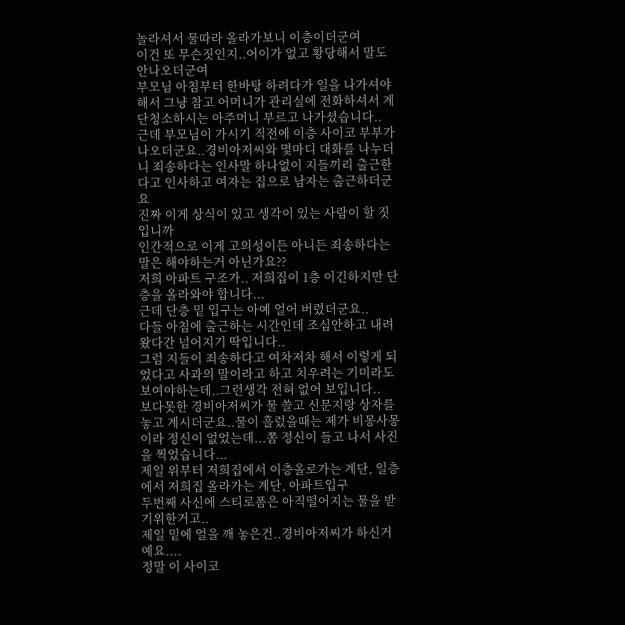놀라셔서 물따라 올라가보니 이층이더군여
이건 또 무슨짓인지..어이가 없고 황당해서 말도 안나오더군여
부모님 아침부터 한바탕 하려다가 일을 나가셔야해서 그냥 참고 어머니가 관리실에 전화하셔서 계단청소하시는 아주머니 부르고 나가셨습니다..
근데 부모님이 가시기 직전에 이층 사이코 부부가 나오더군요..경비아저씨와 몇마디 대화를 나누더니 죄송하다는 인사말 하나없이 지들끼리 출근한다고 인사하고 여자는 집으로 남자는 출근하더군요
진짜 이게 상식이 있고 생각이 있는 사람이 할 짓입니까
인간적으로 이게 고의성이든 아니든 죄송하다는 말은 해야하는거 아닌가요??
저희 아파트 구조가.. 저희집이 1층 이긴하지만 단층을 올라와야 합니다...
근데 단층 밑 입구는 아예 얼어 버렸더군요..
다들 아침에 출근하는 시간인데 조심안하고 내려왔다간 넘어지기 딱입니다..
그럼 지들이 죄송하다고 여차저차 해서 이렇게 되었다고 사과의 말이라고 하고 치우려는 기미라도 보여야하는데..그런생각 전혀 없어 보입니다..
보다못한 경비아저씨가 물 쓸고 신문지랑 상자를 놓고 계시더군요..물이 흘렀을때는 제가 비몽사몽이라 정신이 없었는데...쫌 정신이 들고 나서 사진을 찍었습니다...
제일 위부터 저희집에서 이층올로가는 계단, 일층에서 저희집 올라가는 계단, 아파트입구
두번째 사신에 스티로폼은 아직떨어지는 물을 받기위한거고..
제일 밑에 얼을 깨 놓은건..경비아저씨가 하신거예요....
정말 이 사이코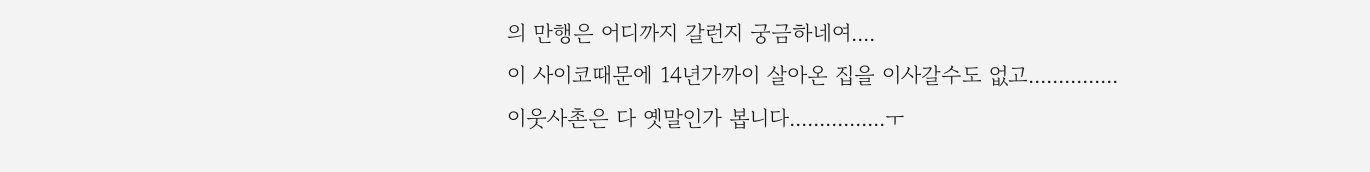의 만행은 어디까지 갈런지 궁금하네여....
이 사이코때문에 14년가까이 살아온 집을 이사갈수도 없고...............
이웃사촌은 다 옛말인가 봅니다................ㅜ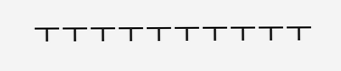ㅜㅜㅜㅜㅜㅜㅜㅜㅜㅜ